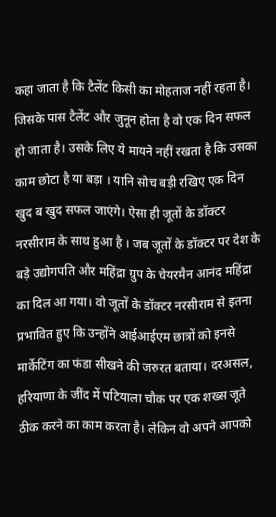कहा जाता है कि टैलेंट किसी का मोहताज नहीं रहता है। जिसके पास टैलेंट और जुनून होता है वो एक दिन सफल हो जाता है। उसके लिए ये मायने नहीं रखता है कि उसका काम छोटा है या बड़ा । यानि सोच बड़ी रखिए एक दिन खुद ब खुद सफल जाएंगे। ऐसा ही जूतों के डॉक्टर नरसीराम के साथ हुआ है । जब जूतों के डॉक्टर पर देश के बड़े उद्योगपति और महिंद्रा ग्रुप के चेयरमैन आनंद महिंद्रा का दिल आ गया। वो जूतों के डॉक्टर नरसीराम से इतना प्रभावित हुए कि उन्होंने आईआईएम छात्रों को इनसे मार्केटिंग का फंडा सीखने की जरुरत बताया। दरअसल, हरियाणा के जींद में पटियाला चौक पर एक शख्स जूते ठीक करने का काम करता है। लेकिन वो अपने आपको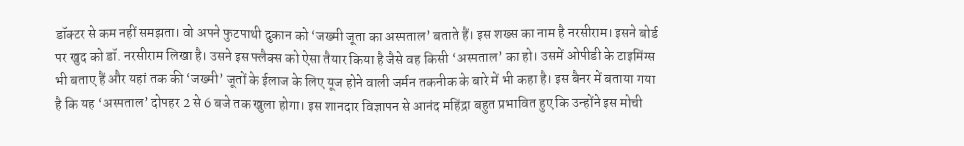डॉक्टर से कम नहीं समझता। वो अपने फुटपाथी दुकान को ‘जख्मी जूता का अस्पताल’ बताते हैं। इस शख्स का नाम है नरसीराम। इसने बोर्ड पर खुद को डॉ. नरसीराम लिखा है। उसने इस फ्लैक्स को ऐसा तैयार किया है जैसे वह किसी ‘अस्पताल’ का हो। उसमें ओपीडी के टाइमिंग्स भी बताए हैं और यहां तक की ‘जख्मी’ जूतों के ईलाज के लिए यूज होने वाली जर्मन तकनीक के बारे में भी कहा है। इस बैनर में बताया गया है कि यह ‘अस्पताल’ दोपहर 2 से 6 बजे तक खुला होगा। इस शानदार विज्ञापन से आनंद महिंद्रा बहुत प्रभावित हुए कि उन्होंने इस मोची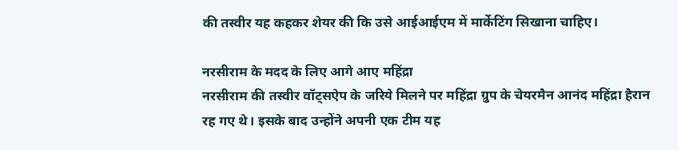की तस्वीर यह कहकर शेयर की कि उसे आईआईएम में मार्केटिंग सिखाना चाहिए।

नरसीराम के मदद के लिए आगे आए महिंद्रा
नरसीराम की तस्वीर वॉट्सऐप के जरिये मिलने पर महिंद्रा ग्रुप के चेयरमैन आनंद महिंद्रा हैरान रह गए थे। इसके बाद उन्होंने अपनी एक टीम यह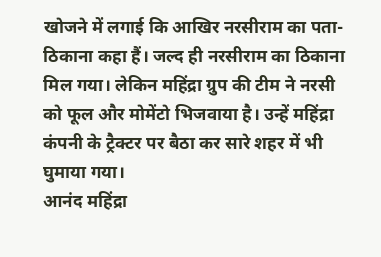खोजने में लगाई कि आखिर नरसीराम का पता-ठिकाना कहा हैं। जल्द ही नरसीराम का ठिकाना मिल गया। लेकिन महिंद्रा ग्रुप की टीम ने नरसी को फूल और मोमेंटो भिजवाया है। उन्हें महिंद्रा कंपनी के ट्रैक्टर पर बैठा कर सारे शहर में भी घुमाया गया।
आनंद महिंद्रा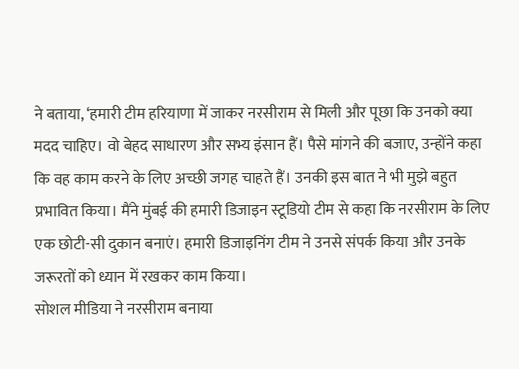ने बताया, ‘हमारी टीम हरियाणा में जाकर नरसीराम से मिली और पूछा कि उनको क्या मदद चाहिए। वो बेहद साधारण और सभ्य इंसान हैं। पैसे मांगने की बजाए, उन्होंने कहा कि वह काम करने के लिए अच्छी जगह चाहते हैं। उनकी इस बात ने भी मुझे बहुत प्रभावित किया। मैंने मुंबई की हमारी डिजाइन स्टूडियो टीम से कहा कि नरसीराम के लिए एक छोटी-सी दुकान बनाएं। हमारी डिजाइनिंग टीम ने उनसे संपर्क किया और उनके जरूरतों को ध्यान में रखकर काम किया।
सोशल मीडिया ने नरसीराम बनाया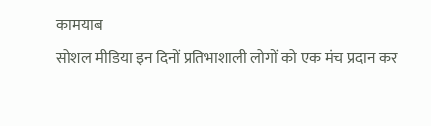कामयाब
सोशल मीडिया इन दिनों प्रतिभाशाली लोगों को एक मंच प्रदान कर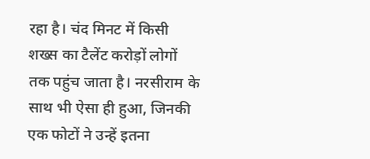रहा है। चंद मिनट में किसी शख्स का टैलेंट करोड़ों लोगों तक पहुंच जाता है। नरसीराम के साथ भी ऐसा ही हुआ, जिनकी एक फोटों ने उन्हें इतना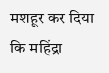मशहूर कर दिया कि महिंद्रा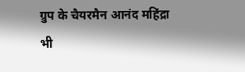ग्रुप के चैयरमैन आनंद महिंद्रा भी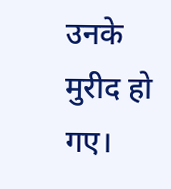उनके मुरीद हो गए।